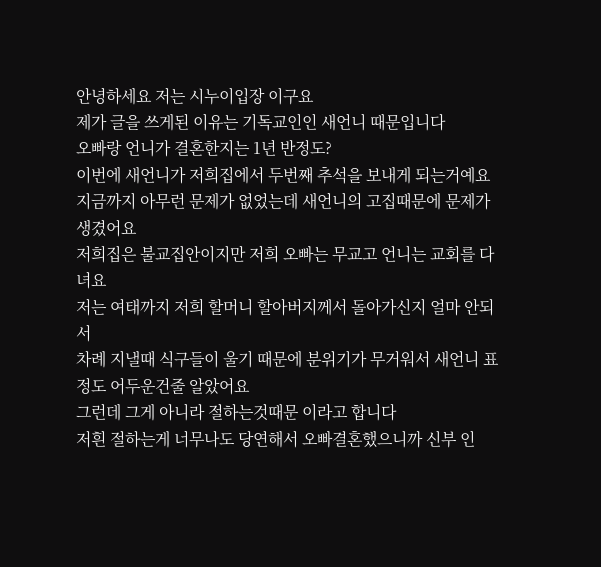안녕하세요 저는 시누이입장 이구요
제가 글을 쓰게된 이유는 기독교인인 새언니 때문입니다
오빠랑 언니가 결혼한지는 1년 반정도?
이번에 새언니가 저희집에서 두번째 추석을 보내게 되는거예요
지금까지 아무런 문제가 없었는데 새언니의 고집때문에 문제가 생겼어요
저희집은 불교집안이지만 저희 오빠는 무교고 언니는 교회를 다녀요
저는 여태까지 저희 할머니 할아버지께서 돌아가신지 얼마 안되서
차례 지낼때 식구들이 울기 때문에 분위기가 무거워서 새언니 표정도 어두운건줄 알았어요
그런데 그게 아니라 절하는것때문 이라고 합니다
저흰 절하는게 너무나도 당연해서 오빠결혼했으니까 신부 인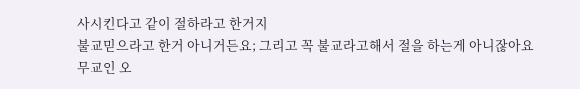사시킨다고 같이 절하라고 한거지
불교믿으라고 한거 아니거든요; 그리고 꼭 불교라고해서 절을 하는게 아니잖아요
무교인 오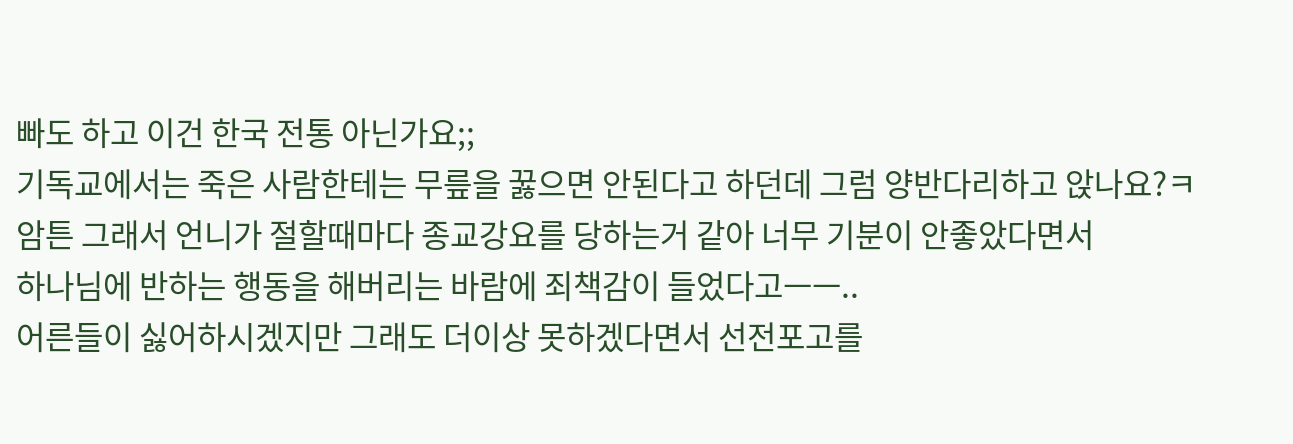빠도 하고 이건 한국 전통 아닌가요;;
기독교에서는 죽은 사람한테는 무릎을 꿇으면 안된다고 하던데 그럼 양반다리하고 앉나요?ㅋ
암튼 그래서 언니가 절할때마다 종교강요를 당하는거 같아 너무 기분이 안좋았다면서
하나님에 반하는 행동을 해버리는 바람에 죄책감이 들었다고ㅡㅡ..
어른들이 싫어하시겠지만 그래도 더이상 못하겠다면서 선전포고를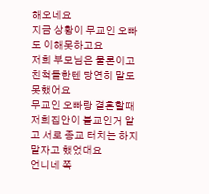해오네요
지금 상황이 무교인 오빠도 이해못하고요
저희 부모님은 물론이고 친척들한텐 당연히 말도 못했어요
무교인 오빠랑 결혼할때 저희집안이 불교인거 알고 서로 종교 터치는 하지 말자고 했었대요
언니네 쪽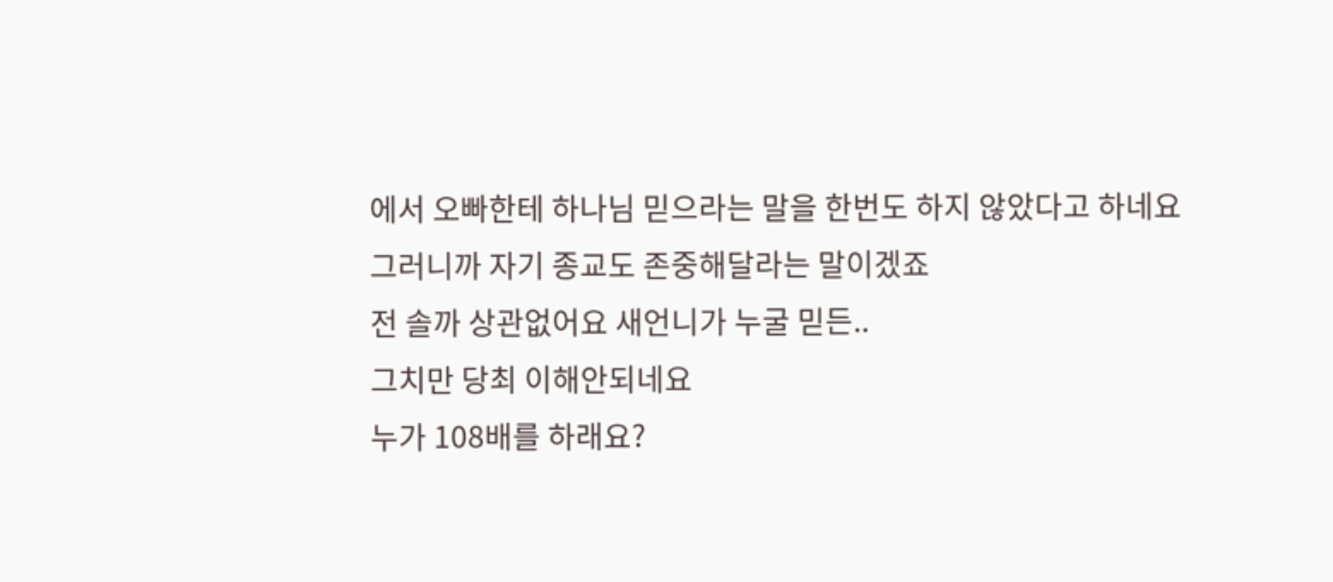에서 오빠한테 하나님 믿으라는 말을 한번도 하지 않았다고 하네요
그러니까 자기 종교도 존중해달라는 말이겠죠
전 솔까 상관없어요 새언니가 누굴 믿든..
그치만 당최 이해안되네요
누가 108배를 하래요?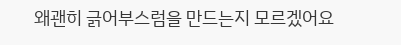왜괜히 긁어부스럼을 만드는지 모르겠어요